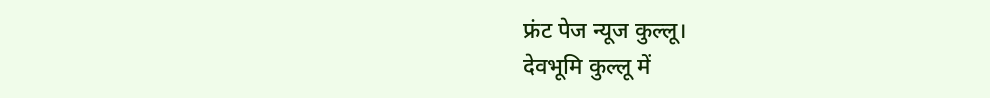फ्रंट पेज न्यूज कुल्लू।
देवभूमि कुल्लू में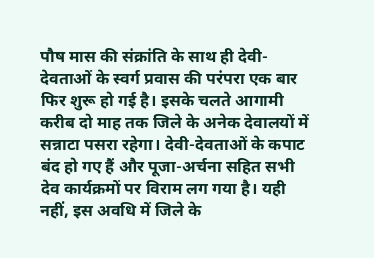पौष मास की संक्रांति के साथ ही देवी-देवताओं के स्वर्ग प्रवास की परंपरा एक बार फिर शुरू हो गई है। इसके चलते आगामी करीब दो माह तक जिले के अनेक देवालयों में सन्नाटा पसरा रहेगा। देवी-देवताओं के कपाट बंद हो गए हैं और पूजा-अर्चना सहित सभी देव कार्यक्रमों पर विराम लग गया है। यही नहीं, इस अवधि में जिले के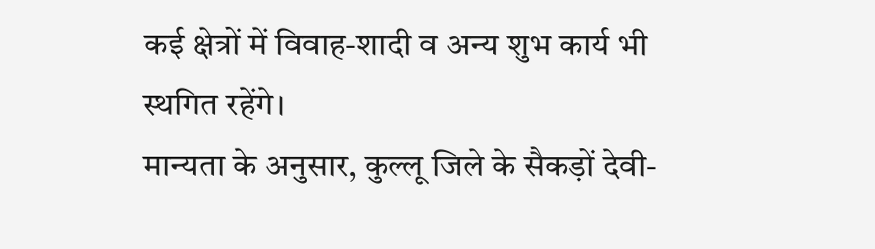कई क्षेत्रों में विवाह-शादी व अन्य शुभ कार्य भी स्थगित रहेंगे।
मान्यता के अनुसार, कुल्लू जिले के सैकड़ों देवी-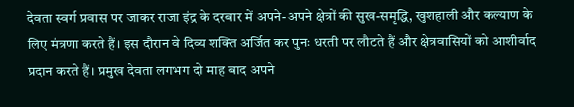देवता स्वर्ग प्रवास पर जाकर राजा इंद्र के दरबार में अपने-अपने क्षेत्रों की सुख-समृद्धि, खुशहाली और कल्याण के लिए मंत्रणा करते हैं। इस दौरान वे दिव्य शक्ति अर्जित कर पुनः धरती पर लौटते हैं और क्षेत्रवासियों को आशीर्वाद प्रदान करते हैं। प्रमुख देवता लगभग दो माह बाद अपने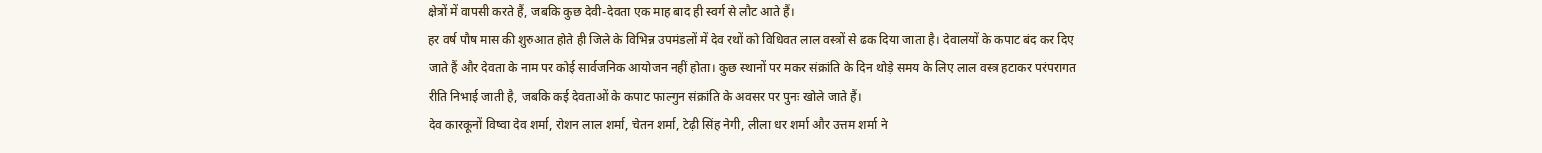क्षेत्रों में वापसी करते हैं, जबकि कुछ देवी-देवता एक माह बाद ही स्वर्ग से लौट आते हैं।
हर वर्ष पौष मास की शुरुआत होते ही जिले के विभिन्न उपमंडलों में देव रथों को विधिवत लाल वस्त्रों से ढक दिया जाता है। देवालयों के कपाट बंद कर दिए जाते हैं और देवता के नाम पर कोई सार्वजनिक आयोजन नहीं होता। कुछ स्थानों पर मकर संक्रांति के दिन थोड़े समय के लिए लाल वस्त्र हटाकर परंपरागत रीति निभाई जाती है, जबकि कई देवताओं के कपाट फाल्गुन संक्रांति के अवसर पर पुनः खोले जाते हैं।
देव कारकूनों विष्वा देव शर्मा, रोशन लाल शर्मा, चेतन शर्मा, टेढ़ी सिंह नेगी, लीला धर शर्मा और उत्तम शर्मा ने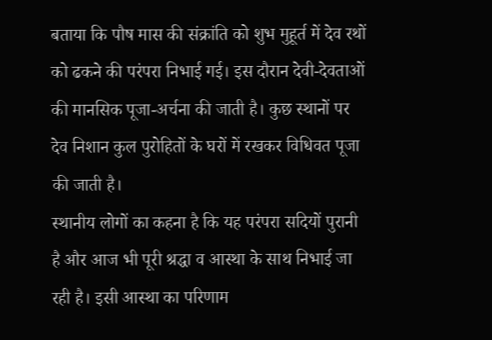बताया कि पौष मास की संक्रांति को शुभ मुहूर्त में देव रथों को ढकने की परंपरा निभाई गई। इस दौरान देवी-देवताओं की मानसिक पूजा-अर्चना की जाती है। कुछ स्थानों पर देव निशान कुल पुरोहितों के घरों में रखकर विधिवत पूजा की जाती है।
स्थानीय लोगों का कहना है कि यह परंपरा सदियों पुरानी है और आज भी पूरी श्रद्धा व आस्था के साथ निभाई जा रही है। इसी आस्था का परिणाम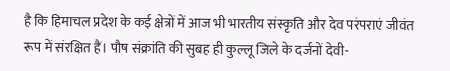है कि हिमाचल प्रदेश के कई क्षेत्रों में आज भी भारतीय संस्कृति और देव परंपराएं जीवंत रूप में संरक्षित हैं। पौष संक्रांति की सुबह ही कुल्लू जिले के दर्जनों देवी-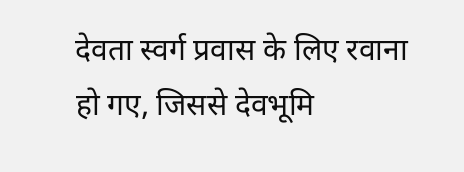देवता स्वर्ग प्रवास के लिए रवाना हो गए, जिससे देवभूमि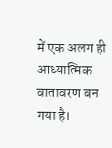में एक अलग ही आध्यात्मिक वातावरण बन गया है।